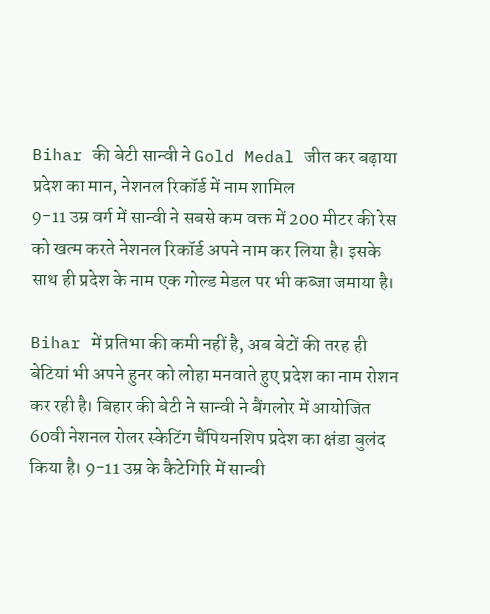Bihar की बेटी सान्वी ने Gold Medal जीत कर बढ़ाया प्रदेश का मान, नेशनल रिकॉर्ड में नाम शामिल
9-11 उम्र वर्ग में सान्वी ने सबसे कम वक्त में 200 मीटर की रेस को खत्म करते नेशनल रिकॉर्ड अपने नाम कर लिया है। इसके साथ ही प्रदेश के नाम एक गोल्ड मेडल पर भी कब्जा जमाया है।

Bihar में प्रतिभा की कमी नहीं है, अब बेटों की तरह ही बेटियां भी अपने हुनर को लोहा मनवाते हुए प्रदेश का नाम रोशन कर रही है। बिहार की बेटी ने सान्वी ने बैंगलोर में आयोजित 60वी नेशनल रोलर स्केटिंग चैंपियनशिप प्रदेश का क्षंडा बुलंद किया है। 9-11 उम्र के कैटेगिरि में सान्वी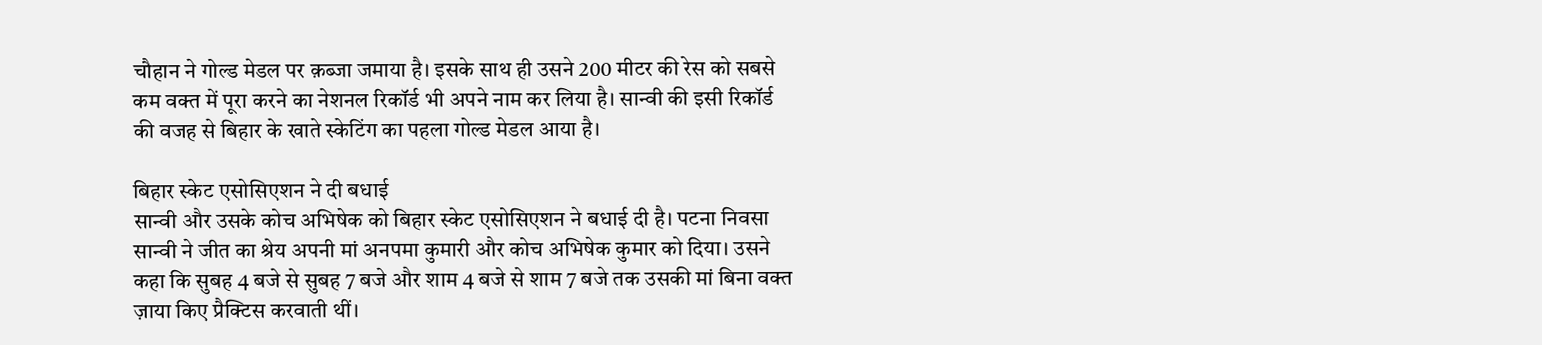चौहान ने गोल्ड मेडल पर क़ब्जा जमाया है। इसके साथ ही उसने 200 मीटर की रेस को सबसे कम वक्त में पूरा करने का नेशनल रिकॉर्ड भी अपने नाम कर लिया है। सान्वी की इसी रिकॉर्ड की वजह से बिहार के खाते स्केटिंग का पहला गोल्ड मेडल आया है।

बिहार स्केट एसोसिएशन ने दी बधाई
सान्वी और उसके कोच अभिषेक को बिहार स्केट एसोसिएशन ने बधाई दी है। पटना निवसा सान्वी ने जीत का श्रेय अपनी मां अनपमा कुमारी और कोच अभिषेक कुमार को दिया। उसने कहा कि सुबह 4 बजे से सुबह 7 बजे और शाम 4 बजे से शाम 7 बजे तक उसकी मां बिना वक्त ज़ाया किए प्रैक्टिस करवाती थीं।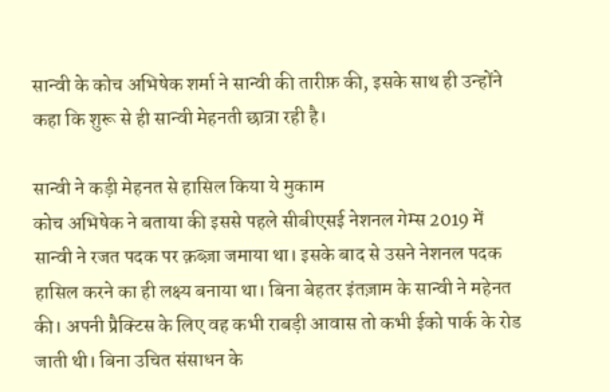सान्वी के कोच अभिषेक शर्मा ने सान्वी की तारीफ़ की, इसके साथ ही उन्होंने कहा कि शुरू से ही सान्वी मेहनती छात्रा रही है।

सान्वी ने कड़ी मेहनत से हासिल किया ये मुकाम
कोच अभिषेक ने बताया की इससे पहले सीबीएसई नेशनल गेम्स 2019 में सान्वी ने रजत पदक पर क़ब्ज़ा जमाया था। इसके बाद से उसने नेशनल पदक हासिल करने का ही लक्ष्य बनाया था। बिना बेहतर इंतज़ाम के सान्वी ने महेनत की। अपनी प्रैक्टिस के लिए वह कभी राबड़ी आवास तो कभी ईको पार्क के रोड जाती थी। बिना उचित संसाधन के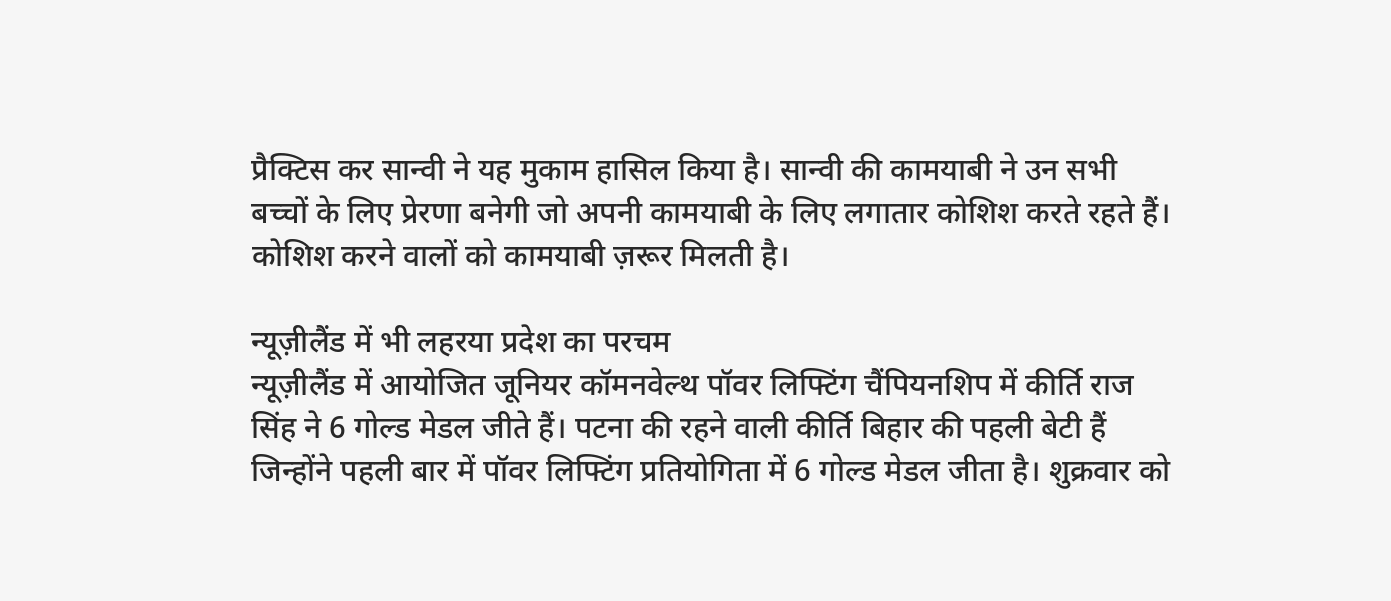प्रैक्टिस कर सान्वी ने यह मुकाम हासिल किया है। सान्वी की कामयाबी ने उन सभी बच्चों के लिए प्रेरणा बनेगी जो अपनी कामयाबी के लिए लगातार कोशिश करते रहते हैं। कोशिश करने वालों को कामयाबी ज़रूर मिलती है।

न्यूज़ीलैंड में भी लहरया प्रदेश का परचम
न्यूज़ीलैंड में आयोजित जूनियर कॉमनवेल्थ पॉवर लिफ्टिंग चैंपियनशिप में कीर्ति राज सिंह ने 6 गोल्ड मेडल जीते हैं। पटना की रहने वाली कीर्ति बिहार की पहली बेटी हैं जिन्होंने पहली बार में पॉवर लिफ्टिंग प्रतियोगिता में 6 गोल्ड मेडल जीता है। शुक्रवार को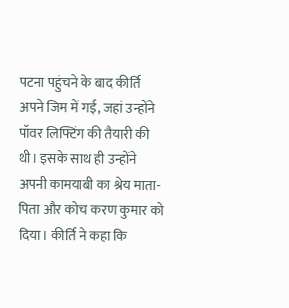पटना पहुंचने के बाद कीर्ति अपने जिम में गई, जहां उन्होंने पॉवर लिफ्टिंग की तैयारी की थी। इसके साथ ही उन्होंने अपनी कामयाबी का श्रेय माता-पिता और कोच करण कुमार को दिया। कीर्ति ने कहा कि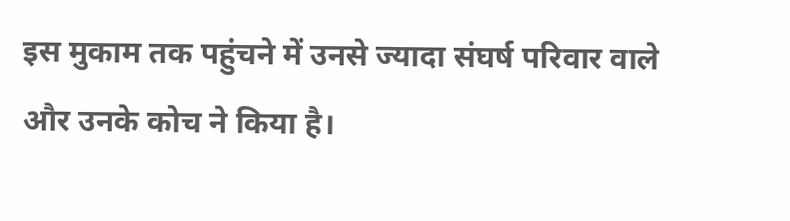इस मुकाम तक पहुंचने में उनसे ज्यादा संघर्ष परिवार वाले और उनके कोच ने किया है।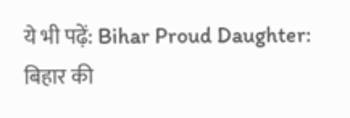ये भी पढ़ें: Bihar Proud Daughter: बिहार की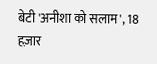बेटी 'अनीशा को सलाम', 18 हज़ार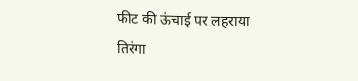फीट की ऊंचाई पर लहराया तिरंगा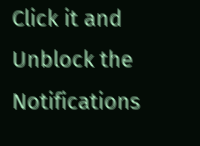Click it and Unblock the Notifications